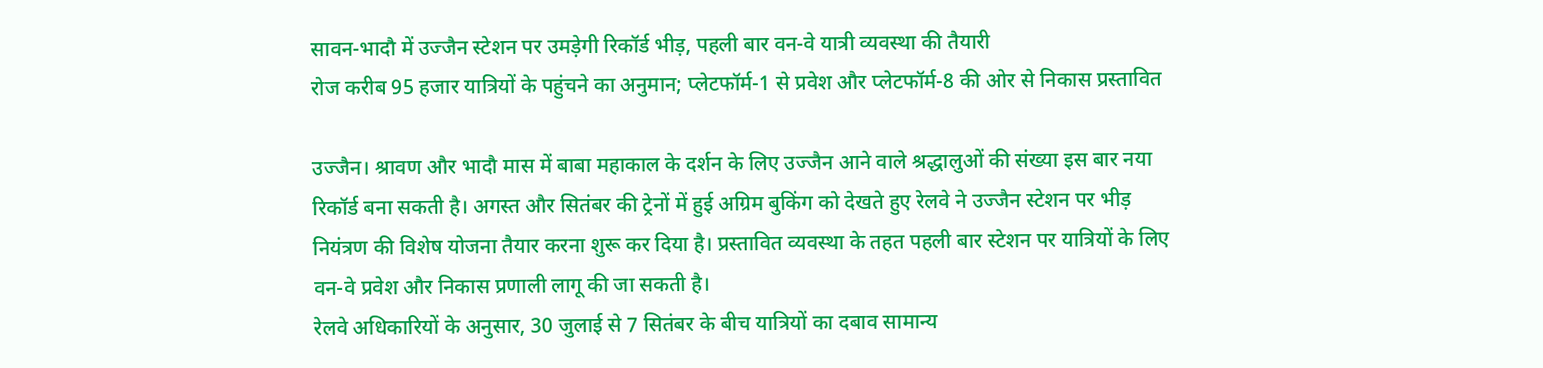सावन-भादौ में उज्जैन स्टेशन पर उमड़ेगी रिकॉर्ड भीड़, पहली बार वन-वे यात्री व्यवस्था की तैयारी
रोज करीब 95 हजार यात्रियों के पहुंचने का अनुमान; प्लेटफॉर्म-1 से प्रवेश और प्लेटफॉर्म-8 की ओर से निकास प्रस्तावित

उज्जैन। श्रावण और भादौ मास में बाबा महाकाल के दर्शन के लिए उज्जैन आने वाले श्रद्धालुओं की संख्या इस बार नया रिकॉर्ड बना सकती है। अगस्त और सितंबर की ट्रेनों में हुई अग्रिम बुकिंग को देखते हुए रेलवे ने उज्जैन स्टेशन पर भीड़ नियंत्रण की विशेष योजना तैयार करना शुरू कर दिया है। प्रस्तावित व्यवस्था के तहत पहली बार स्टेशन पर यात्रियों के लिए वन-वे प्रवेश और निकास प्रणाली लागू की जा सकती है।
रेलवे अधिकारियों के अनुसार, 30 जुलाई से 7 सितंबर के बीच यात्रियों का दबाव सामान्य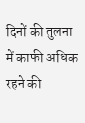दिनों की तुलना में काफी अधिक रहने की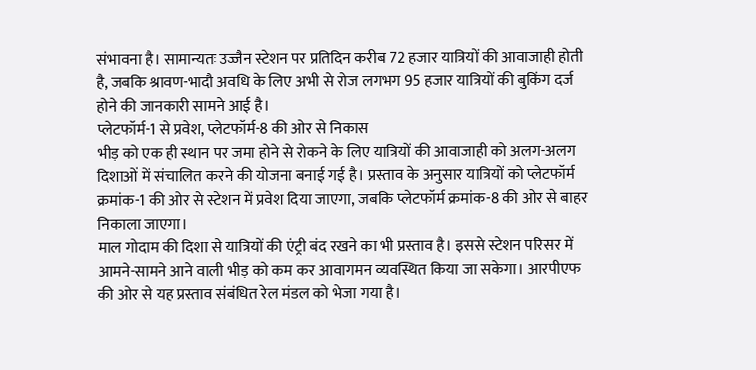संभावना है। सामान्यतः उज्जैन स्टेशन पर प्रतिदिन करीब 72 हजार यात्रियों की आवाजाही होती है, जबकि श्रावण-भादौ अवधि के लिए अभी से रोज लगभग 95 हजार यात्रियों की बुकिंग दर्ज होने की जानकारी सामने आई है।
प्लेटफॉर्म-1 से प्रवेश, प्लेटफॉर्म-8 की ओर से निकास
भीड़ को एक ही स्थान पर जमा होने से रोकने के लिए यात्रियों की आवाजाही को अलग-अलग दिशाओं में संचालित करने की योजना बनाई गई है। प्रस्ताव के अनुसार यात्रियों को प्लेटफॉर्म क्रमांक-1 की ओर से स्टेशन में प्रवेश दिया जाएगा, जबकि प्लेटफॉर्म क्रमांक-8 की ओर से बाहर निकाला जाएगा।
माल गोदाम की दिशा से यात्रियों की एंट्री बंद रखने का भी प्रस्ताव है। इससे स्टेशन परिसर में आमने-सामने आने वाली भीड़ को कम कर आवागमन व्यवस्थित किया जा सकेगा। आरपीएफ की ओर से यह प्रस्ताव संबंधित रेल मंडल को भेजा गया है।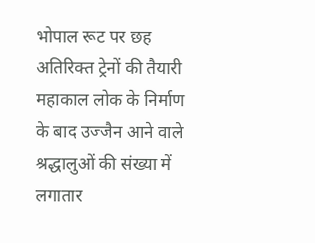भोपाल रूट पर छह अतिरिक्त ट्रेनों की तैयारी
महाकाल लोक के निर्माण के बाद उज्जैन आने वाले श्रद्धालुओं की संख्या में लगातार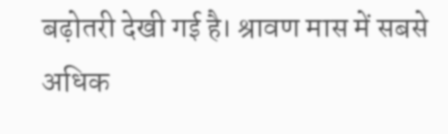बढ़ोतरी देखी गई है। श्रावण मास में सबसे अधिक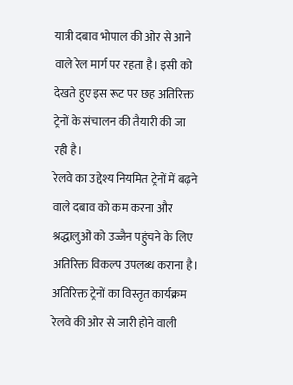यात्री दबाव भोपाल की ओर से आने वाले रेल मार्ग पर रहता है। इसी को देखते हुए इस रूट पर छह अतिरिक्त ट्रेनों के संचालन की तैयारी की जा रही है।
रेलवे का उद्देश्य नियमित ट्रेनों में बढ़ने वाले दबाव को कम करना और श्रद्धालुओं को उज्जैन पहुंचने के लिए अतिरिक्त विकल्प उपलब्ध कराना है। अतिरिक्त ट्रेनों का विस्तृत कार्यक्रम रेलवे की ओर से जारी होने वाली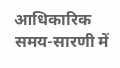आधिकारिक समय-सारणी में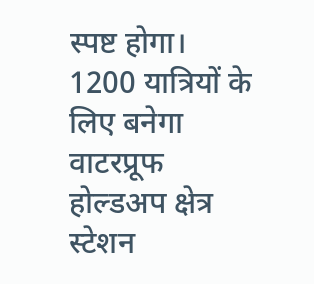स्पष्ट होगा।
1200 यात्रियों के लिए बनेगा वाटरप्रूफ होल्डअप क्षेत्र
स्टेशन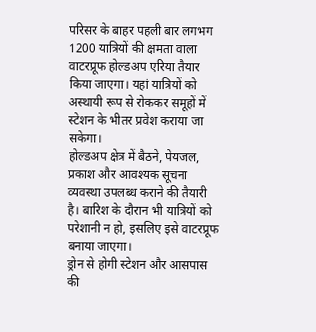परिसर के बाहर पहली बार लगभग 1200 यात्रियों की क्षमता वाला वाटरप्रूफ होल्डअप एरिया तैयार किया जाएगा। यहां यात्रियों को अस्थायी रूप से रोककर समूहों में स्टेशन के भीतर प्रवेश कराया जा सकेगा।
होल्डअप क्षेत्र में बैठने, पेयजल, प्रकाश और आवश्यक सूचना व्यवस्था उपलब्ध कराने की तैयारी है। बारिश के दौरान भी यात्रियों को परेशानी न हो, इसलिए इसे वाटरप्रूफ बनाया जाएगा।
ड्रोन से होगी स्टेशन और आसपास की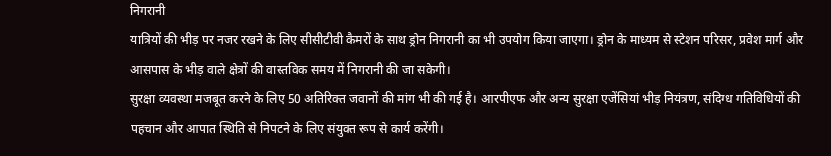निगरानी
यात्रियों की भीड़ पर नजर रखने के लिए सीसीटीवी कैमरों के साथ ड्रोन निगरानी का भी उपयोग किया जाएगा। ड्रोन के माध्यम से स्टेशन परिसर, प्रवेश मार्ग और आसपास के भीड़ वाले क्षेत्रों की वास्तविक समय में निगरानी की जा सकेगी।
सुरक्षा व्यवस्था मजबूत करने के लिए 50 अतिरिक्त जवानों की मांग भी की गई है। आरपीएफ और अन्य सुरक्षा एजेंसियां भीड़ नियंत्रण, संदिग्ध गतिविधियों की पहचान और आपात स्थिति से निपटने के लिए संयुक्त रूप से कार्य करेंगी।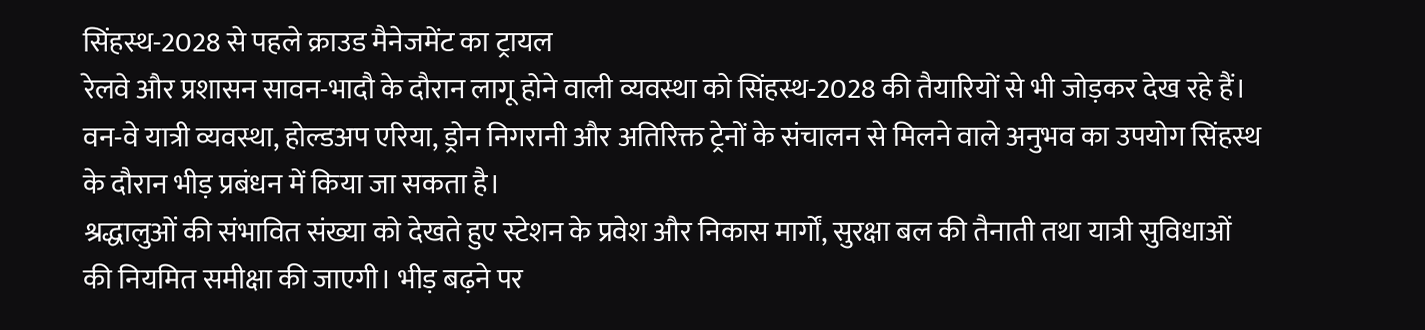सिंहस्थ-2028 से पहले क्राउड मैनेजमेंट का ट्रायल
रेलवे और प्रशासन सावन-भादौ के दौरान लागू होने वाली व्यवस्था को सिंहस्थ-2028 की तैयारियों से भी जोड़कर देख रहे हैं। वन-वे यात्री व्यवस्था, होल्डअप एरिया, ड्रोन निगरानी और अतिरिक्त ट्रेनों के संचालन से मिलने वाले अनुभव का उपयोग सिंहस्थ के दौरान भीड़ प्रबंधन में किया जा सकता है।
श्रद्धालुओं की संभावित संख्या को देखते हुए स्टेशन के प्रवेश और निकास मार्गों, सुरक्षा बल की तैनाती तथा यात्री सुविधाओं की नियमित समीक्षा की जाएगी। भीड़ बढ़ने पर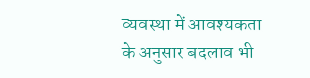व्यवस्था में आवश्यकता के अनुसार बदलाव भी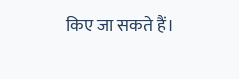किए जा सकते हैं।